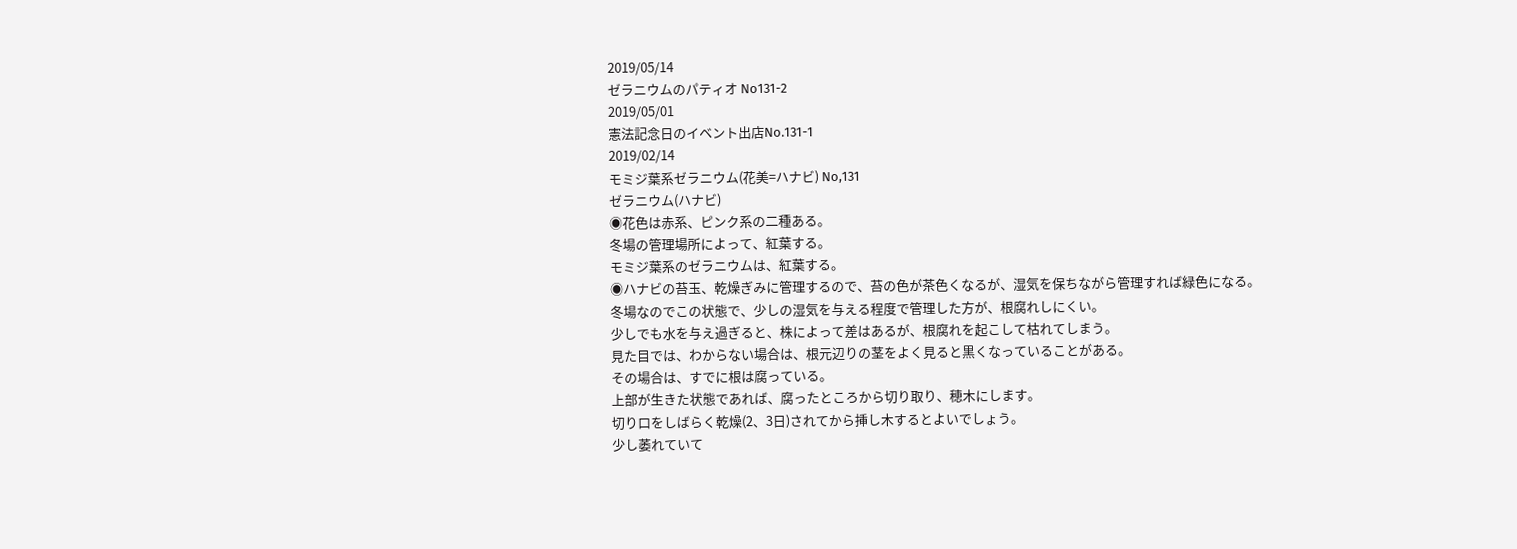2019/05/14
ゼラニウムのパティオ No131-2
2019/05/01
憲法記念日のイベント出店No.131-1
2019/02/14
モミジ葉系ゼラニウム(花美=ハナビ) No,131
ゼラニウム(ハナビ)
◉花色は赤系、ピンク系の二種ある。
冬場の管理場所によって、紅葉する。
モミジ葉系のゼラニウムは、紅葉する。
◉ハナビの苔玉、乾燥ぎみに管理するので、苔の色が茶色くなるが、湿気を保ちながら管理すれば緑色になる。
冬場なのでこの状態で、少しの湿気を与える程度で管理した方が、根腐れしにくい。
少しでも水を与え過ぎると、株によって差はあるが、根腐れを起こして枯れてしまう。
見た目では、わからない場合は、根元辺りの茎をよく見ると黒くなっていることがある。
その場合は、すでに根は腐っている。
上部が生きた状態であれば、腐ったところから切り取り、穂木にします。
切り口をしばらく乾燥(2、3日)されてから挿し木するとよいでしょう。
少し萎れていて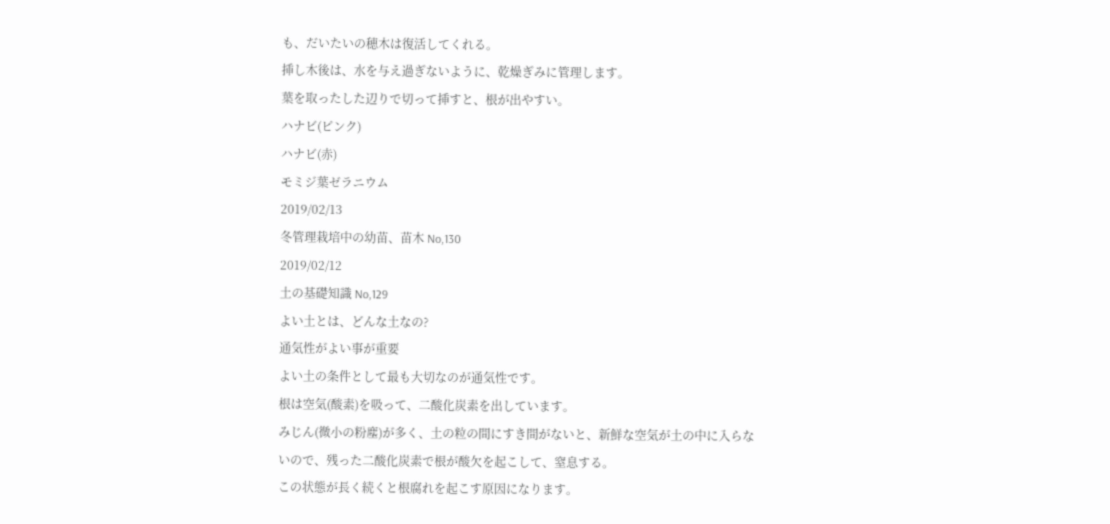も、だいたいの穂木は復活してくれる。
挿し木後は、水を与え過ぎないように、乾燥ぎみに管理します。
葉を取ったした辺りで切って挿すと、根が出やすい。
ハナビ(ピンク)
ハナビ(赤)
モミジ葉ゼラニウム
2019/02/13
冬管理栽培中の幼苗、苗木 No,130
2019/02/12
土の基礎知識 No,129
よい土とは、どんな土なの?
通気性がよい事が重要
よい土の条件として最も大切なのが通気性です。
根は空気(酸素)を吸って、二酸化炭素を出しています。
みじん(微小の粉塵)が多く、土の粒の間にすき間がないと、新鮮な空気が土の中に入らないので、残った二酸化炭素で根が酸欠を起こして、窒息する。
この状態が長く続くと根腐れを起こす原因になります。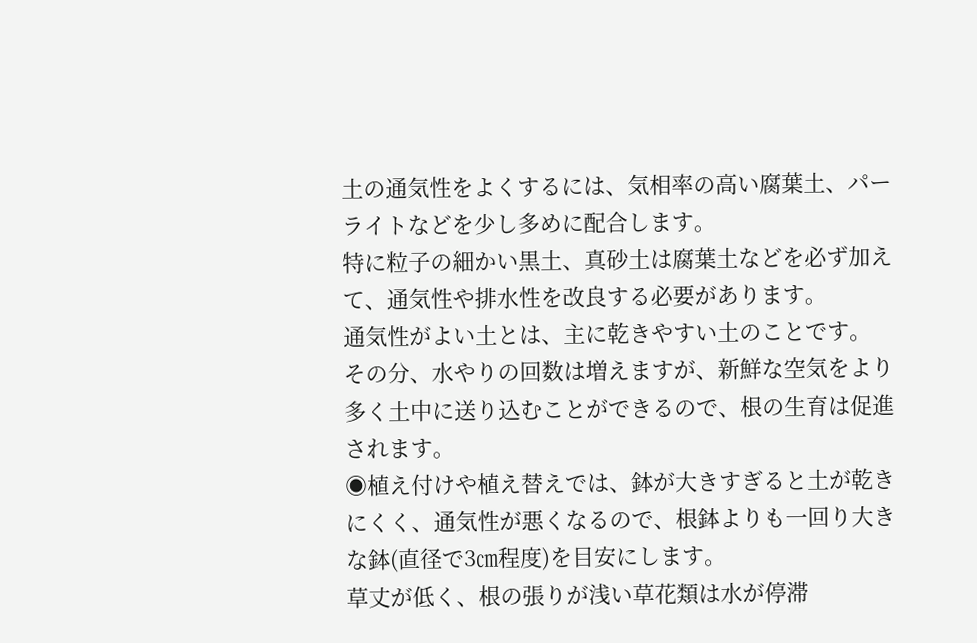土の通気性をよくするには、気相率の高い腐葉土、パーライトなどを少し多めに配合します。
特に粒子の細かい黒土、真砂土は腐葉土などを必ず加えて、通気性や排水性を改良する必要があります。
通気性がよい土とは、主に乾きやすい土のことです。
その分、水やりの回数は増えますが、新鮮な空気をより多く土中に送り込むことができるので、根の生育は促進されます。
◉植え付けや植え替えでは、鉢が大きすぎると土が乾きにくく、通気性が悪くなるので、根鉢よりも一回り大きな鉢(直径で3㎝程度)を目安にします。
草丈が低く、根の張りが浅い草花類は水が停滞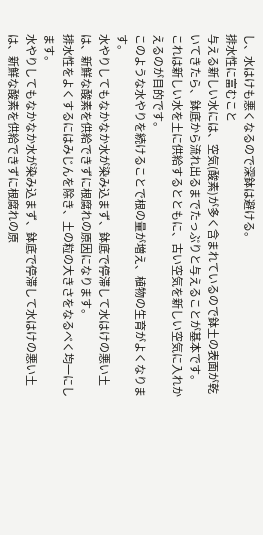し、水はけも悪くなるので深鉢は避ける。
排水性に富むこと
与える新しい水には、空気(酸素)が多く含まれているので鉢土の表面が乾いてきたら、鉢底から流れ出るまでたっぷりと与えることが基本です。
これは新しい水を土に供給するとともに、古い空気を新しい空気に入れかえるのが目的です。
このような水やりを続けることで根の量が増え、植物の生育がよくなります。
水やりしてもなかなか水が染み込まず、鉢底で停滞して水はけの悪い土は、新鮮な酸素を供給できずに根腐れの原因になります。
排水性をよくするにはみじんを除き、土の粒の大きさをなるべく均一にします。
水やりしてもなかなか水が染み込まず、鉢底で停滞して水はけの悪い土は、新鮮な酸素を供給できずに根腐れの原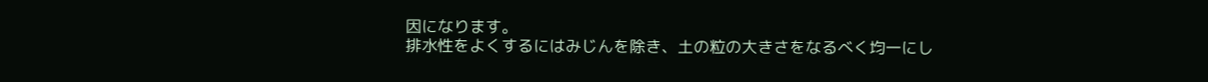因になります。
排水性をよくするにはみじんを除き、土の粒の大きさをなるべく均一にし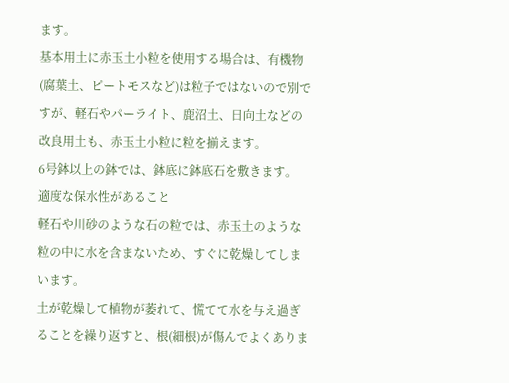ます。
基本用土に赤玉土小粒を使用する場合は、有機物(腐葉土、ピートモスなど)は粒子ではないので別ですが、軽石やパーライト、鹿沼土、日向土などの改良用土も、赤玉土小粒に粒を揃えます。
6号鉢以上の鉢では、鉢底に鉢底石を敷きます。
適度な保水性があること
軽石や川砂のような石の粒では、赤玉土のような粒の中に水を含まないため、すぐに乾燥してしまいます。
土が乾燥して植物が萎れて、慌てて水を与え過ぎることを繰り返すと、根(細根)が傷んでよくありま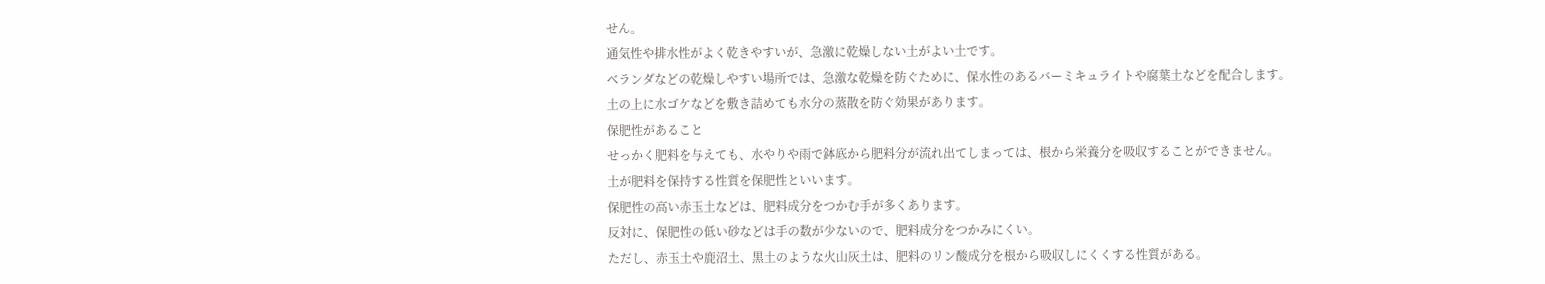せん。
通気性や排水性がよく乾きやすいが、急激に乾燥しない土がよい土です。
ベランダなどの乾燥しやすい場所では、急激な乾燥を防ぐために、保水性のあるバーミキュライトや腐葉土などを配合します。
土の上に水ゴケなどを敷き詰めても水分の蒸散を防ぐ効果があります。
保肥性があること
せっかく肥料を与えても、水やりや雨で鉢底から肥料分が流れ出てしまっては、根から栄養分を吸収することができません。
土が肥料を保持する性質を保肥性といいます。
保肥性の高い赤玉土などは、肥料成分をつかむ手が多くあります。
反対に、保肥性の低い砂などは手の数が少ないので、肥料成分をつかみにくい。
ただし、赤玉土や鹿沼土、黒土のような火山灰土は、肥料のリン酸成分を根から吸収しにくくする性質がある。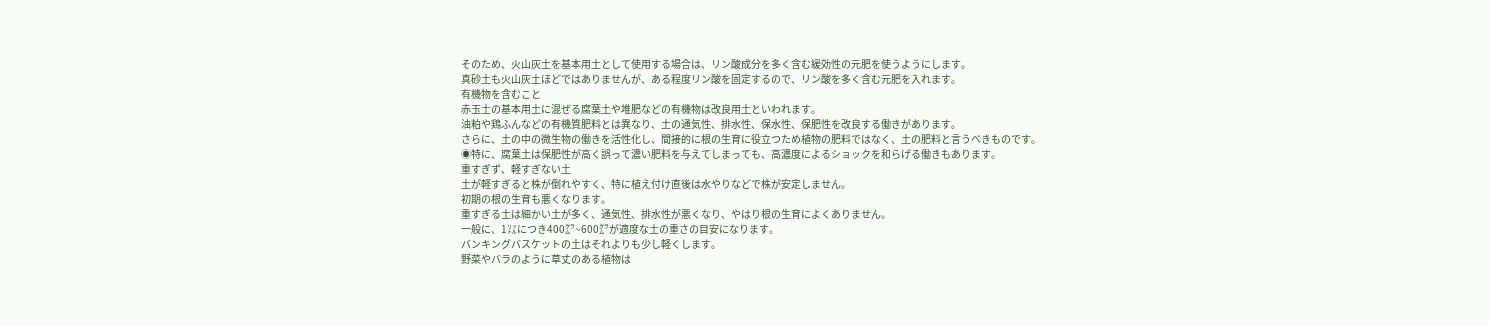そのため、火山灰土を基本用土として使用する場合は、リン酸成分を多く含む緩効性の元肥を使うようにします。
真砂土も火山灰土ほどではありませんが、ある程度リン酸を固定するので、リン酸を多く含む元肥を入れます。
有機物を含むこと
赤玉土の基本用土に混ぜる腐葉土や堆肥などの有機物は改良用土といわれます。
油粕や鶏ふんなどの有機質肥料とは異なり、土の通気性、排水性、保水性、保肥性を改良する働きがあります。
さらに、土の中の微生物の働きを活性化し、間接的に根の生育に役立つため植物の肥料ではなく、土の肥料と言うべきものです。
◉特に、腐葉土は保肥性が高く誤って濃い肥料を与えてしまっても、高濃度によるショックを和らげる働きもあります。
重すぎず、軽すぎない土
土が軽すぎると株が倒れやすく、特に植え付け直後は水やりなどで株が安定しません。
初期の根の生育も悪くなります。
重すぎる土は細かい土が多く、通気性、排水性が悪くなり、やはり根の生育によくありません。
一般に、1㍑につき400㌘~600㌘が適度な土の重さの目安になります。
バンキングバスケットの土はそれよりも少し軽くします。
野菜やバラのように草丈のある植物は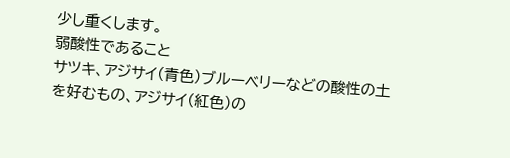少し重くします。
弱酸性であること
サツキ、アジサイ(青色)ブルーベリーなどの酸性の土を好むもの、アジサイ(紅色)の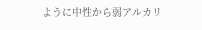ように中性から弱アルカリ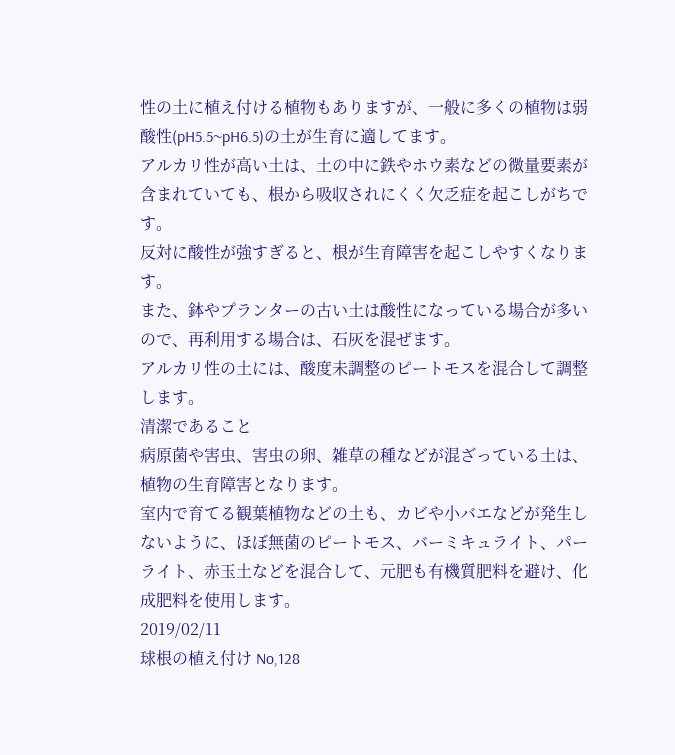性の土に植え付ける植物もありますが、一般に多くの植物は弱酸性(pH5.5~pH6.5)の土が生育に適してます。
アルカリ性が高い土は、土の中に鉄やホウ素などの微量要素が含まれていても、根から吸収されにくく欠乏症を起こしがちです。
反対に酸性が強すぎると、根が生育障害を起こしやすくなります。
また、鉢やプランターの古い土は酸性になっている場合が多いので、再利用する場合は、石灰を混ぜます。
アルカリ性の土には、酸度未調整のピートモスを混合して調整します。
清潔であること
病原菌や害虫、害虫の卵、雑草の種などが混ざっている土は、植物の生育障害となります。
室内で育てる観葉植物などの土も、カビや小バエなどが発生しないように、ほぼ無菌のピートモス、バーミキュライト、パーライト、赤玉土などを混合して、元肥も有機質肥料を避け、化成肥料を使用します。
2019/02/11
球根の植え付け No,128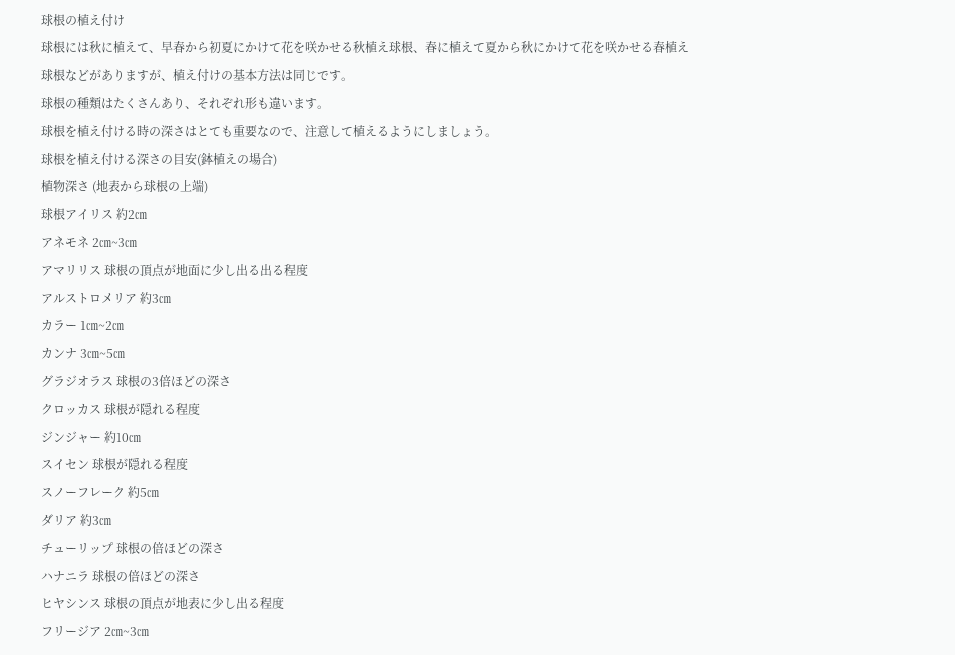球根の植え付け
球根には秋に植えて、早春から初夏にかけて花を咲かせる秋植え球根、春に植えて夏から秋にかけて花を咲かせる春植え球根などがありますが、植え付けの基本方法は同じです。
球根の種類はたくさんあり、それぞれ形も違います。
球根を植え付ける時の深さはとても重要なので、注意して植えるようにしましょう。
球根を植え付ける深さの目安(鉢植えの場合)
植物深さ (地表から球根の上端)
球根アイリス 約2㎝
アネモネ 2㎝~3㎝
アマリリス 球根の頂点が地面に少し出る出る程度
アルストロメリア 約3㎝
カラー 1㎝~2㎝
カンナ 3㎝~5㎝
グラジオラス 球根の3倍ほどの深さ
クロッカス 球根が隠れる程度
ジンジャー 約10㎝
スイセン 球根が隠れる程度
スノーフレーク 約5㎝
ダリア 約3㎝
チューリップ 球根の倍ほどの深さ
ハナニラ 球根の倍ほどの深さ
ヒヤシンス 球根の頂点が地表に少し出る程度
フリージア 2㎝~3㎝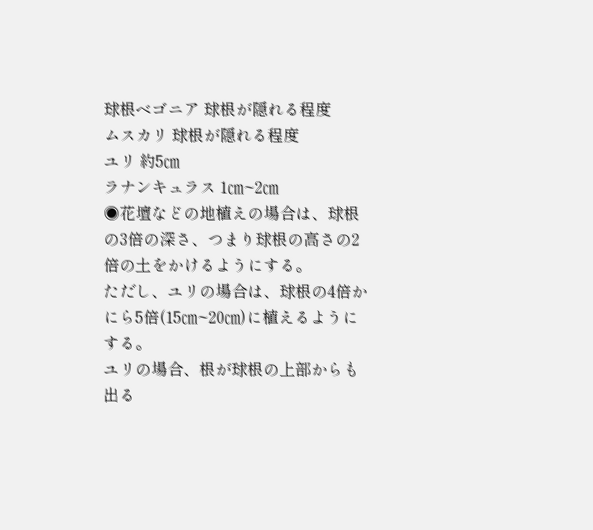球根ベゴニア 球根が隠れる程度
ムスカリ 球根が隠れる程度
ユリ 約5㎝
ラナンキュラス 1㎝~2㎝
◉花壇などの地植えの場合は、球根の3倍の深さ、つまり球根の高さの2倍の土をかけるようにする。
ただし、ユリの場合は、球根の4倍かにら5倍(15㎝~20㎝)に植えるようにする。
ユリの場合、根が球根の上部からも出る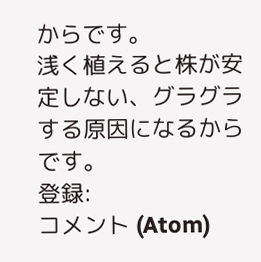からです。
浅く植えると株が安定しない、グラグラする原因になるからです。
登録:
コメント (Atom)